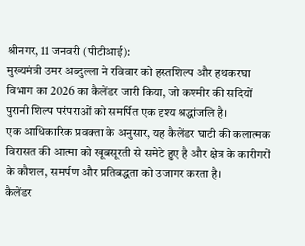श्रीनगर, 11 जनवरी (पीटीआई):
मुख्यमंत्री उमर अब्दुल्ला ने रविवार को हस्तशिल्प और हथकरघा विभाग का 2026 का कैलेंडर जारी किया, जो कश्मीर की सदियों पुरानी शिल्प परंपराओं को समर्पित एक दृश्य श्रद्धांजलि है।
एक आधिकारिक प्रवक्ता के अनुसार, यह कैलेंडर घाटी की कलात्मक विरासत की आत्मा को खूबसूरती से समेटे हुए है और क्षेत्र के कारीगरों के कौशल, समर्पण और प्रतिबद्धता को उजागर करता है।
कैलेंडर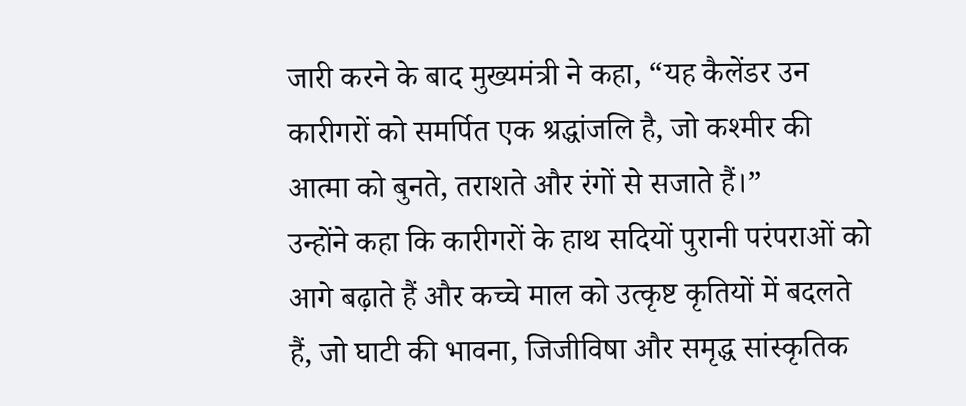जारी करने के बाद मुख्यमंत्री ने कहा, “यह कैलेंडर उन कारीगरों को समर्पित एक श्रद्धांजलि है, जो कश्मीर की आत्मा को बुनते, तराशते और रंगों से सजाते हैं।”
उन्होंने कहा कि कारीगरों के हाथ सदियों पुरानी परंपराओं को आगे बढ़ाते हैं और कच्चे माल को उत्कृष्ट कृतियों में बदलते हैं, जो घाटी की भावना, जिजीविषा और समृद्ध सांस्कृतिक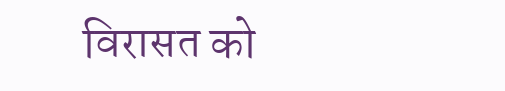विरासत को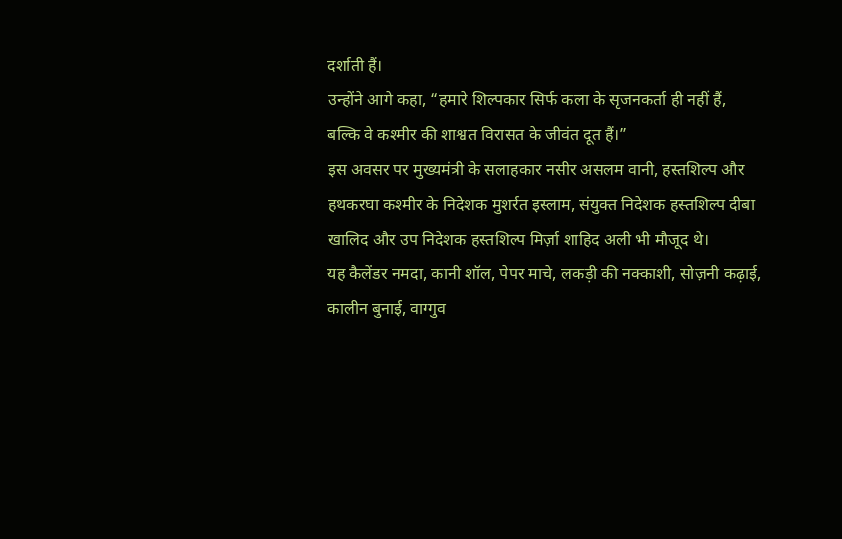दर्शाती हैं।
उन्होंने आगे कहा, “हमारे शिल्पकार सिर्फ कला के सृजनकर्ता ही नहीं हैं, बल्कि वे कश्मीर की शाश्वत विरासत के जीवंत दूत हैं।”
इस अवसर पर मुख्यमंत्री के सलाहकार नसीर असलम वानी, हस्तशिल्प और हथकरघा कश्मीर के निदेशक मुशर्रत इस्लाम, संयुक्त निदेशक हस्तशिल्प दीबा खालिद और उप निदेशक हस्तशिल्प मिर्ज़ा शाहिद अली भी मौजूद थे।
यह कैलेंडर नमदा, कानी शॉल, पेपर माचे, लकड़ी की नक्काशी, सोज़नी कढ़ाई, कालीन बुनाई, वाग्गुव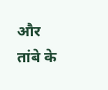और तांबे के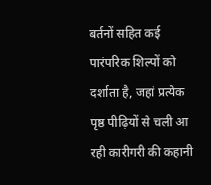बर्तनों सहित कई पारंपरिक शिल्पों को दर्शाता है, जहां प्रत्येक पृष्ठ पीढ़ियों से चली आ रही कारीगरी की कहानी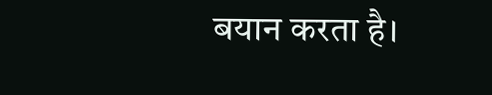बयान करता है।